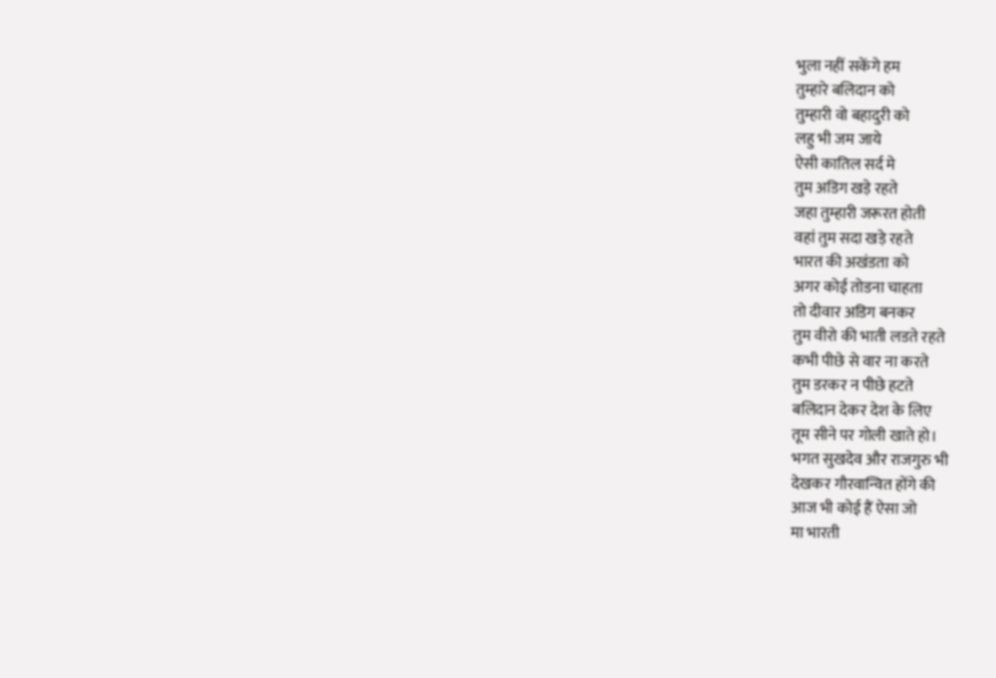भुला नहीं सकेंगे हम
तुम्हारे बलिदान को
तुम्हारी वो बहादुरी को
लहु भी जम जाये
ऐसी कातिल सर्द मे
तुम अडिग खड़े रहते
जहा तुम्हारी जरूरत होती
वहां तुम सदा खड़े रहते
भारत की अखंडता को
अगर कोई तोडना चाहता
तो दीवार अडिग बनकर
तुम वीरो की भाती लडते रहते
कभी पीछे से वार ना करते
तुम डरकर न पीछे हटते
बलिदान देकर देश के लिए
तूम सीने पर गोली खाते हो।
भगत सुखदेव और राजगुरु भी
देखकर गौरवान्वित होंगे की
आज भी कोई हैं ऐसा जो
मा भारती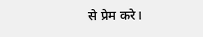से प्रेम करे।